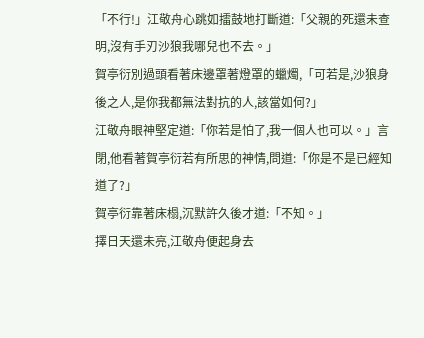「不行!」江敬舟心跳如擂鼓地打斷道:「父親的死還未查明,沒有手刃沙狼我哪兒也不去。」
賀亭衍別過頭看著床邊罩著燈罩的蠟燭,「可若是,沙狼身後之人,是你我都無法對抗的人,該當如何?」
江敬舟眼神堅定道:「你若是怕了,我一個人也可以。」言閉,他看著賀亭衍若有所思的神情,問道:「你是不是已經知道了?」
賀亭衍靠著床榻,沉默許久後才道:「不知。」
擇日天還未亮,江敬舟便起身去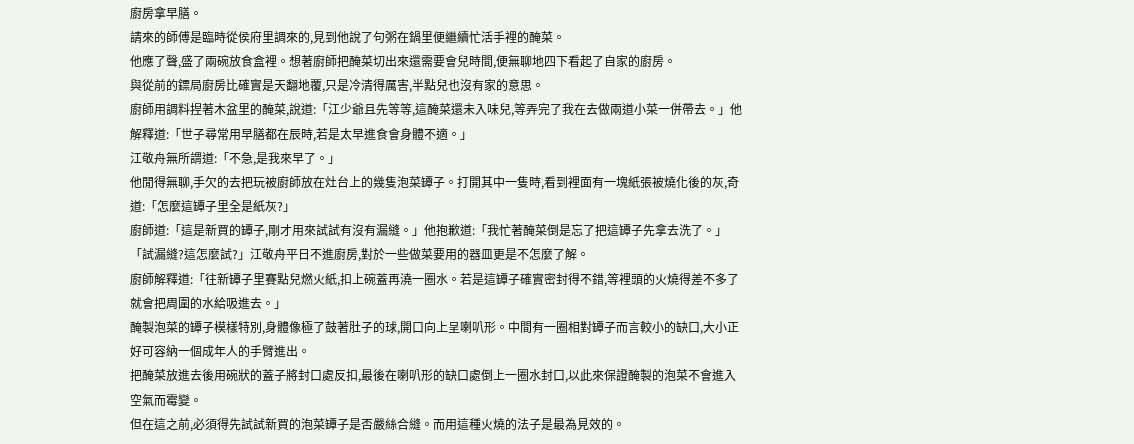廚房拿早膳。
請來的師傅是臨時從侯府里調來的,見到他說了句粥在鍋里便繼續忙活手裡的醃菜。
他應了聲,盛了兩碗放食盒裡。想著廚師把醃菜切出來還需要會兒時間,便無聊地四下看起了自家的廚房。
與從前的鏢局廚房比確實是天翻地覆,只是冷清得厲害,半點兒也沒有家的意思。
廚師用調料捏著木盆里的醃菜,說道:「江少爺且先等等,這醃菜還未入味兒,等弄完了我在去做兩道小菜一併帶去。」他解釋道:「世子尋常用早膳都在辰時,若是太早進食會身體不適。」
江敬舟無所謂道:「不急,是我來早了。」
他閒得無聊,手欠的去把玩被廚師放在灶台上的幾隻泡菜罈子。打開其中一隻時,看到裡面有一塊紙張被燒化後的灰,奇道:「怎麼這罈子里全是紙灰?」
廚師道:「這是新買的罈子,剛才用來試試有沒有漏縫。」他抱歉道:「我忙著醃菜倒是忘了把這罈子先拿去洗了。」
「試漏縫?這怎麼試?」江敬舟平日不進廚房,對於一些做菜要用的器皿更是不怎麼了解。
廚師解釋道:「往新罈子里賽點兒燃火紙,扣上碗蓋再澆一圈水。若是這罈子確實密封得不錯,等裡頭的火燒得差不多了就會把周圍的水給吸進去。」
醃製泡菜的罈子模樣特別,身體像極了鼓著肚子的球,開口向上呈喇叭形。中間有一圈相對罈子而言較小的缺口,大小正好可容納一個成年人的手臂進出。
把醃菜放進去後用碗狀的蓋子將封口處反扣,最後在喇叭形的缺口處倒上一圈水封口,以此來保證醃製的泡菜不會進入空氣而霉變。
但在這之前,必須得先試試新買的泡菜罈子是否嚴絲合縫。而用這種火燒的法子是最為見效的。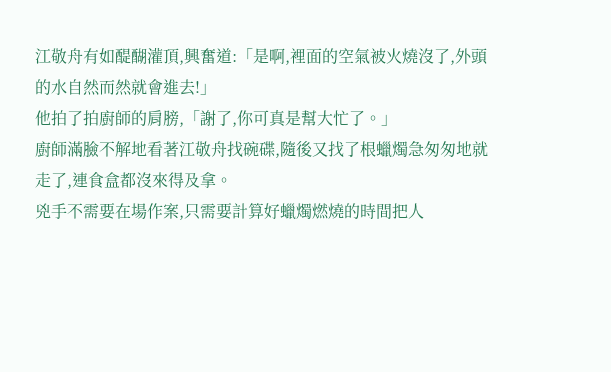江敬舟有如醍醐灌頂,興奮道:「是啊,裡面的空氣被火燒沒了,外頭的水自然而然就會進去!」
他拍了拍廚師的肩膀,「謝了,你可真是幫大忙了。」
廚師滿臉不解地看著江敬舟找碗碟,隨後又找了根蠟燭急匆匆地就走了,連食盒都沒來得及拿。
兇手不需要在場作案,只需要計算好蠟燭燃燒的時間把人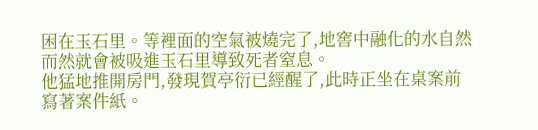困在玉石里。等裡面的空氣被燒完了,地窖中融化的水自然而然就會被吸進玉石里導致死者窒息。
他猛地推開房門,發現賀亭衍已經醒了,此時正坐在桌案前寫著案件紙。